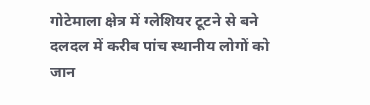गोटेमाला क्षेत्र में ग्लेशियर टूटने से बने दलदल में करीब पांच स्थानीय लोगों को जान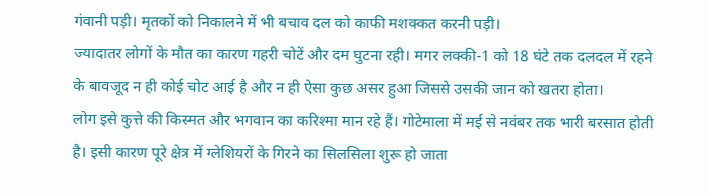गंवानी पड़ी। मृतकों को निकालने में भी बचाव दल को काफी मशक्कत करनी पड़ी।
ज्यादातर लोगों के मौत का कारण गहरी चोटें और दम घुटना रही। मगर लक्की-1 को 18 घंटे तक दलदल में रहने के बावजूद न ही कोई चोट आई है और न ही ऐसा कुछ असर हुआ जिससे उसकी जान को खतरा होता।
लोग इसे कुत्ते की किस्मत और भगवान का करिश्मा मान रहे हैं। गोटेमाला में मई से नवंबर तक भारी बरसात होती है। इसी कारण पूरे क्षेत्र में ग्लेशियरों के गिरने का सिलसिला शुरू हो जाता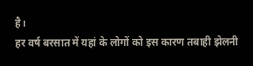है।
हर वर्ष बरसात में यहां के लोगों को इस कारण तबाही झेलनी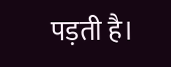पड़ती है।